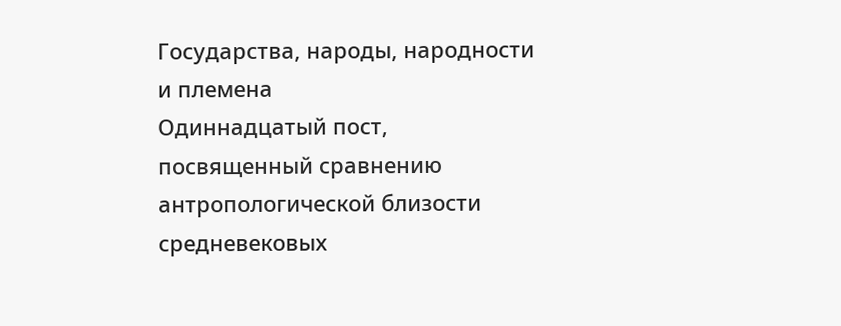Государства, народы, народности и племена
Одиннадцатый пост, посвященный сравнению антропологической близости средневековых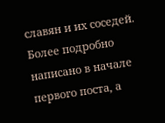славян и их соседей. Более подробно написано в начале первого поста, а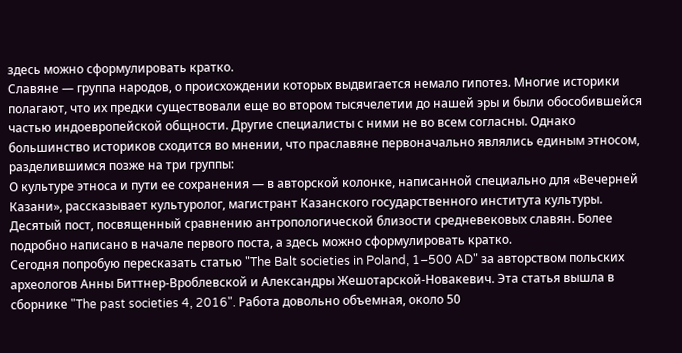здесь можно сформулировать кратко.
Славяне — группа народов, о происхождении которых выдвигается немало гипотез. Многие историки полагают, что их предки существовали еще во втором тысячелетии до нашей эры и были обособившейся частью индоевропейской общности. Другие специалисты с ними не во всем согласны. Однако большинство историков сходится во мнении, что праславяне первоначально являлись единым этносом, разделившимся позже на три группы:
О культуре этноса и пути ее сохранения — в авторской колонке, написанной специально для «Вечерней Казани», рассказывает культуролог, магистрант Казанского государственного института культуры.
Десятый пост, посвященный сравнению антропологической близости средневековых славян. Более подробно написано в начале первого поста, а здесь можно сформулировать кратко.
Сегодня попробую пересказать статью "The Balt societies in Poland, 1–500 AD" за авторством польских археологов Анны Биттнер-Вроблевской и Александры Жешотарской-Новакевич. Эта статья вышла в сборнике "The past societies 4, 2016". Работа довольно объемная, около 50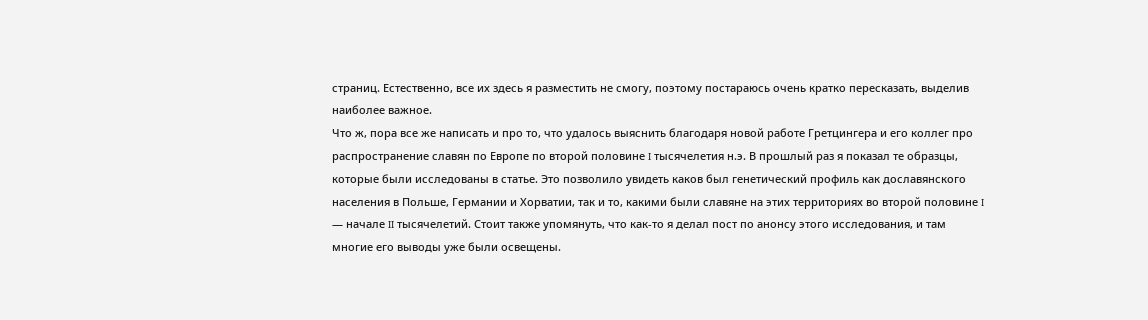страниц. Естественно, все их здесь я разместить не смогу, поэтому постараюсь очень кратко пересказать, выделив наиболее важное.
Что ж, пора все же написать и про то, что удалось выяснить благодаря новой работе Гретцингера и его коллег про распространение славян по Европе по второй половине I тысячелетия н.э. В прошлый раз я показал те образцы, которые были исследованы в статье. Это позволило увидеть каков был генетический профиль как дославянского населения в Польше, Германии и Хорватии, так и то, какими были славяне на этих территориях во второй половине I — начале II тысячелетий. Стоит также упомянуть, что как-то я делал пост по анонсу этого исследования, и там многие его выводы уже были освещены.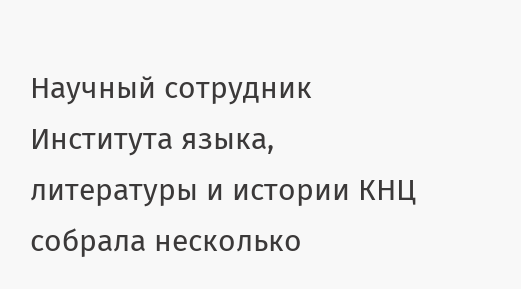Научный сотрудник Института языка, литературы и истории КНЦ собрала несколько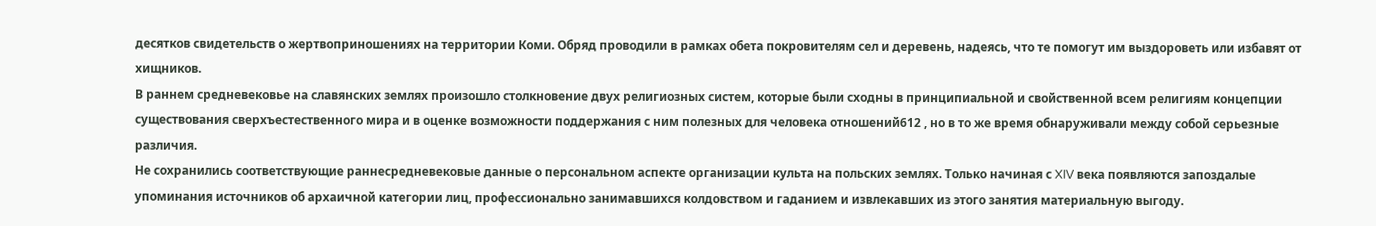десятков свидетельств о жертвоприношениях на территории Коми. Обряд проводили в рамках обета покровителям сел и деревень, надеясь, что те помогут им выздороветь или избавят от хищников.
В раннем средневековье на славянских землях произошло столкновение двух религиозных систем, которые были сходны в принципиальной и свойственной всем религиям концепции существования сверхъестественного мира и в оценке возможности поддержания с ним полезных для человека отношений612 , но в то же время обнаруживали между собой серьезные различия.
Не сохранились соответствующие раннесредневековые данные о персональном аспекте организации культа на польских землях. Только начиная с XIV века появляются запоздалые упоминания источников об архаичной категории лиц, профессионально занимавшихся колдовством и гаданием и извлекавших из этого занятия материальную выгоду.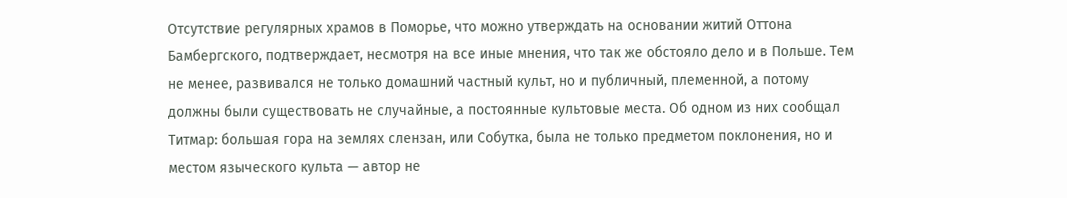Отсутствие регулярных храмов в Поморье, что можно утверждать на основании житий Оттона Бамбергского, подтверждает, несмотря на все иные мнения, что так же обстояло дело и в Польше. Тем не менее, развивался не только домашний частный культ, но и публичный, племенной, а потому должны были существовать не случайные, а постоянные культовые места. Об одном из них сообщал Титмар: большая гора на землях слензан, или Собутка, была не только предметом поклонения, но и местом языческого культа — автор не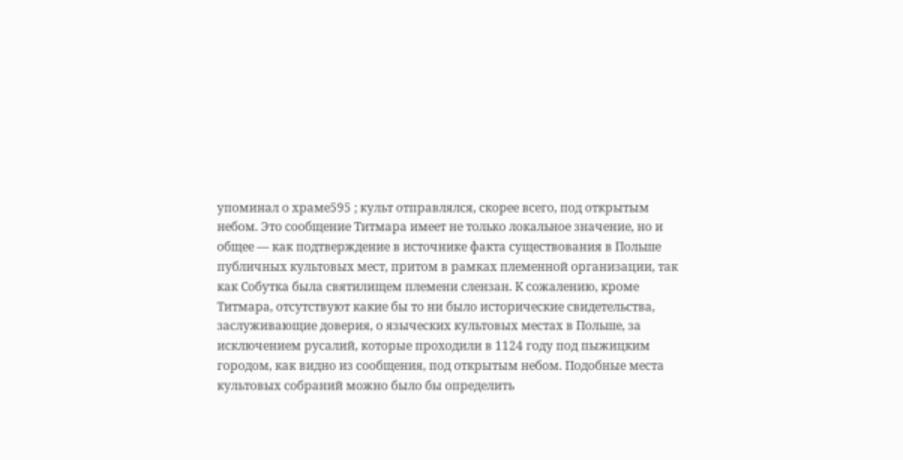упоминал о храме595 ; культ отправлялся, скорее всего, под открытым небом. Это сообщение Титмара имеет не только локальное значение, но и общее — как подтверждение в источнике факта существования в Польше публичных культовых мест, притом в рамках племенной организации, так как Собутка была святилищем племени слензан. К сожалению, кроме Титмара, отсутствуют какие бы то ни было исторические свидетельства, заслуживающие доверия, о языческих культовых местах в Польше, за исключением русалий, которые проходили в 1124 году под пыжицким городом, как видно из сообщения, под открытым небом. Подобные места культовых собраний можно было бы определить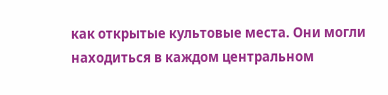как открытые культовые места. Они могли находиться в каждом центральном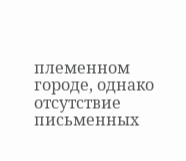племенном городе, однако отсутствие письменных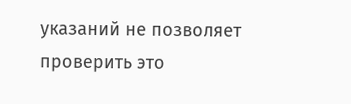указаний не позволяет проверить это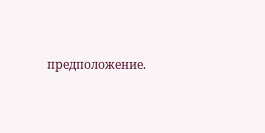предположение.